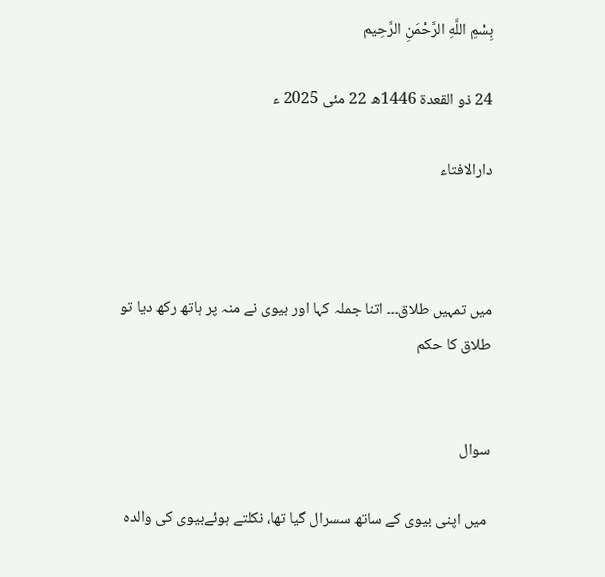بِسْمِ اللَّهِ الرَّحْمَنِ الرَّحِيم

24 ذو القعدة 1446ھ 22 مئی 2025 ء

دارالافتاء



میں تمہیں طلاق۔۔۔ اتنا جملہ کہا اور بیوی نے منہ پر ہاتھ رکھ دیا تو طلاق کا حکم


سوال

 میں اپنی بیوی کے ساتھ سسرال گیا تھا، نکلتے ہوئےبیوی کی والدہ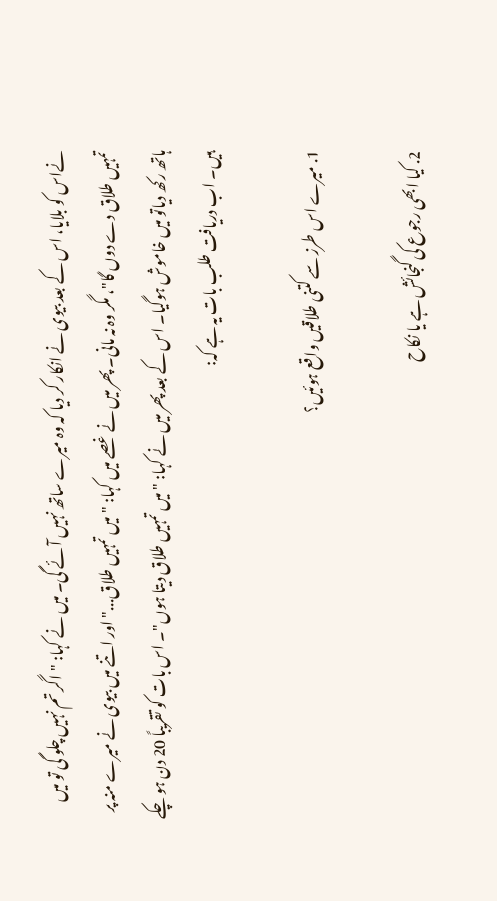نےاس کو بلایا، اس کے بعد بیوی نے انکار کر دیا کہ وہ میرے ساتھ نہیں آئے گی۔ میں نے کہا: "اگر تم نہیں چلو گی تو میں تمہیں طلاق دے دوں گا"، مگر وہ نہ مانی۔ پھر میں نے غصے میں کہا: "میں تمہیں طلاق..." اور اتنے میں بیوی نے میرے منہ پر ہاتھ رکھ دیاتو میں خاموش ہوگیا۔ اس کے بعد پھر میں نے کہا: "میں تمہیں طلاق دیتا ہوں"۔ اس بات کو تقریباً 20 دن ہو چکے ہیں۔ اب دریافت طلب بات یہ ہے کہ:

1. میرے اس طرز سے کتنی طلاقیں واقع ہوئیں؟

2. کیا ابھی رجوع کی گنجائش ہے یا نکاح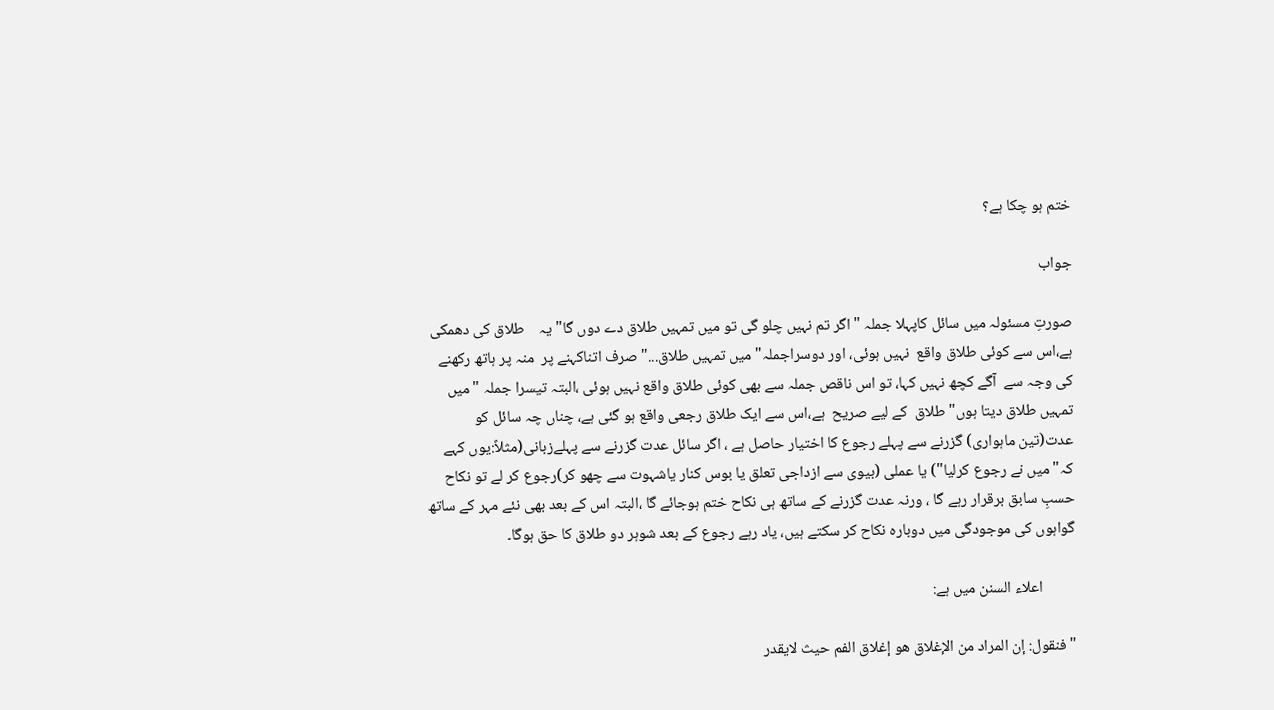ختم ہو چکا ہے؟

جواب

صورتِ مسئولہ میں سائل کاپہلا جملہ "اگر تم نہیں چلو گی تو میں تمہیں طلاق دے دوں گا"یہ    طلاق کی دھمکی  ہے،اس سے کوئی طلاق واقع  نہیں ہوئی، اور دوسراجملہ"میں تمہیں طلاق..." صرف اتناکہنے پر  منہ پر ہاتھ رکھنے کی وجہ سے  آگے کچھ نہیں کہا، تو اس ناقص جملہ سے بھی کوئی طلاق واقع نہیں ہوئی ،البتہ تیسرا جملہ "میں تمہیں طلاق دیتا ہوں"طلاق  کے لیے صریح  ہے،اس سے ایک طلاق رجعی واقع ہو گئی ہے، چناں چہ سائل کو عدت(تین ماہواری) گزرنے سے پہلے رجوع کا اختیار حاصل ہے ، اگر سائل عدت گزرنے سے پہلےزبانی(مثلاً:یوں کہے کہ"میں نے رجوع کرلیا") یا عملی (بیوی سے ازداجی تعلق یا بوس کنار یاشہوت سے چھو کر)رجوع کر لے تو نکاح حسبِ سابق برقرار رہے گا ، ورنہ عدت گزرنے کے ساتھ ہی نکاح ختم ہوجائے گا ،البتہ اس کے بعد بھی نئے مہر کے ساتھ گواہوں کی موجودگی میں دوبارہ نکاح کر سکتے ہیں، یاد رہے رجوع کے بعد شوہر دو طلاق کا حق ہوگا۔

         اعلاء السنن میں ہے:

"فنقول: إن المراد من الإغلاق هو إغلاق الفم حیث لایقدر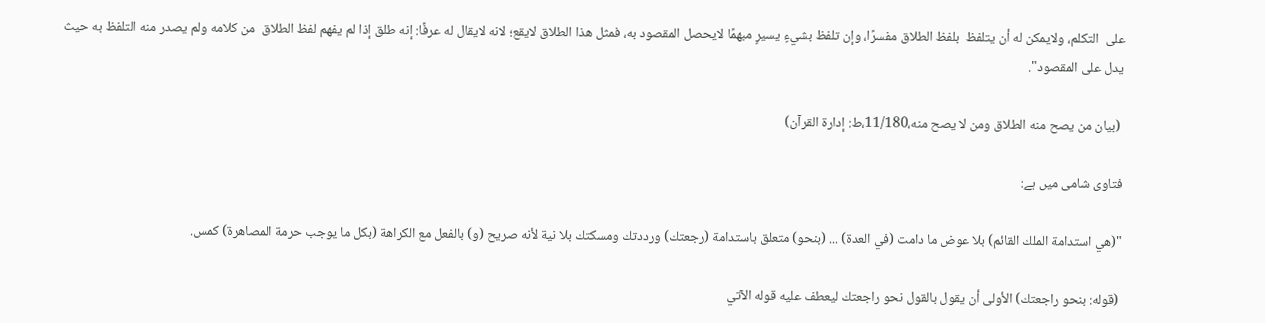علی  التکلم، ولایمکن له أن یتلفظ  بلفظ الطلاق مفسرًا، وإن تلفظ بشيءٍ یسیرٍ مبهمًا لایحصل المقصود به، فمثل هذا الطلاق لایقع؛ لانه لایقال له عرفًا: إنه طلق إذا لم یفهم لفظ الطلاق  من کلامه ولم یصدر منه التلفظ به حیث یدل علی المقصود".

 (بیان من یصح منه الطلاق ومن لا یصح منه،11/180،ط: إدارۃ القرآن)

فتاوی شامی میں ہے:

"(هي استدامة الملك القائم) بلا عوض ما دامت (في العدة) ... (بنحو) متعلق باستدامة (رجعتك) ورددتك ومسكتك بلا نية لأنه صريح (و) بالفعل مع الكراهة (بكل ما يوجب حرمة المصاهرة) كمس.

 (قوله: بنحو راجعتك) الأولى أن يقول بالقول نحو راجعتك ليعطف عليه قوله الآتي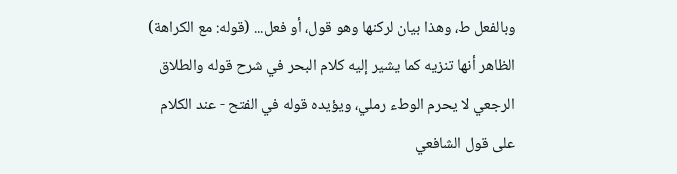وبالفعل ط، وهذا بيان لركنها وهو قول، أو فعل... (قوله: مع الكراهة) الظاهر أنها تنزيه كما يشير إليه كلام البحر في شرح قوله والطلاق الرجعي لا يحرم الوطء رملي، ويؤيده قوله في الفتح - عند الكلام على قول الشافعي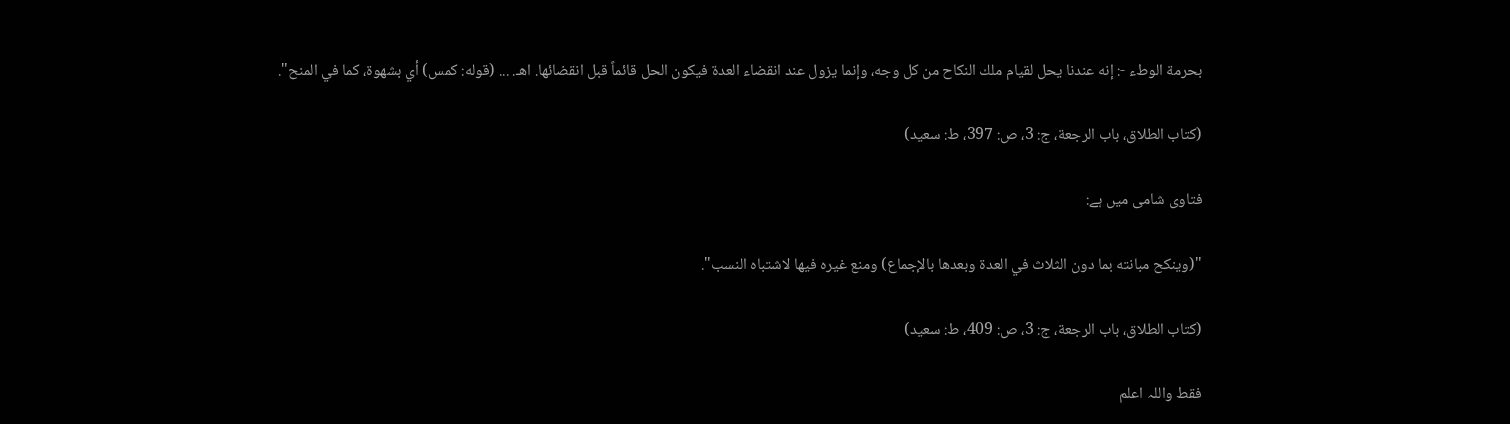بحرمة الوطء -: إنه عندنا يحل لقيام ملك النكاح من كل وجه، وإنما يزول عند انقضاء العدة فيكون الحل قائماً قبل انقضائها. اهـ. ... (قوله: كمس) أي بشهوة، كما في المنح".

(کتاب الطلاق، باب الرجعة، ج: 3، ص: 397، ط: سعید)

فتاوی شامی میں ہے:

"(وينكح مبانته بما دون الثلاث في العدة وبعدها بالإجماع) ومنع غيره فيها لاشتباه النسب".

(کتاب الطلاق، باب الرجعة، ج: 3، ص: 409، ط: سعید)

فقط واللہ اعلم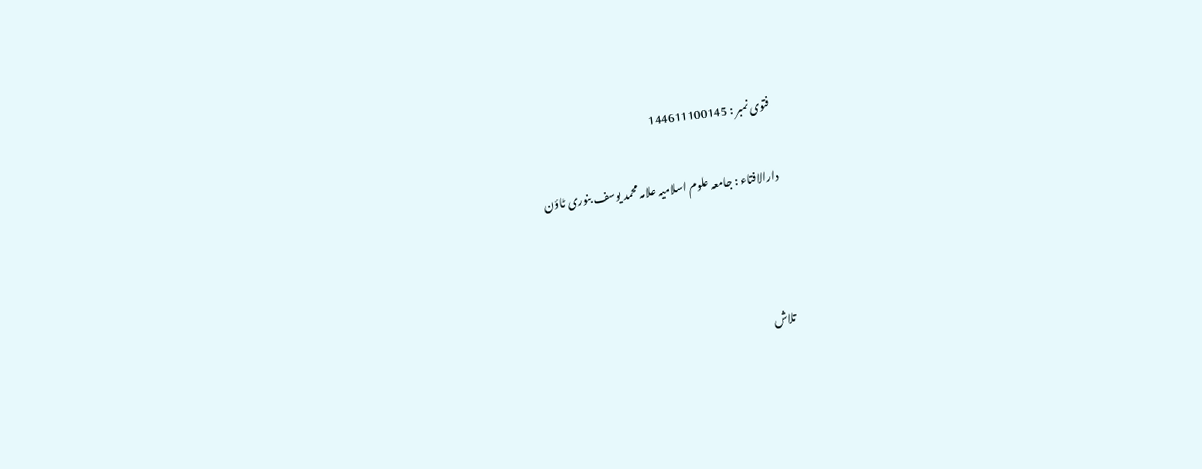فتوی نمبر : 144611100145

دارالافتاء : جامعہ علوم اسلامیہ علامہ محمد یوسف بنوری ٹاؤن



تلاش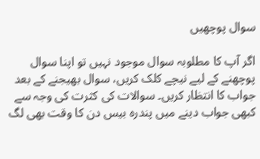سوال پوچھیں

اگر آپ کا مطلوبہ سوال موجود نہیں تو اپنا سوال پوچھنے کے لیے نیچے کلک کریں، سوال بھیجنے کے بعد جواب کا انتظار کریں۔ سوالات کی کثرت کی وجہ سے کبھی جواب دینے میں پندرہ بیس دن کا وقت بھی لگ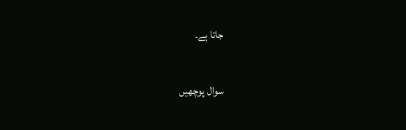جاتا ہے۔

سوال پوچھیں